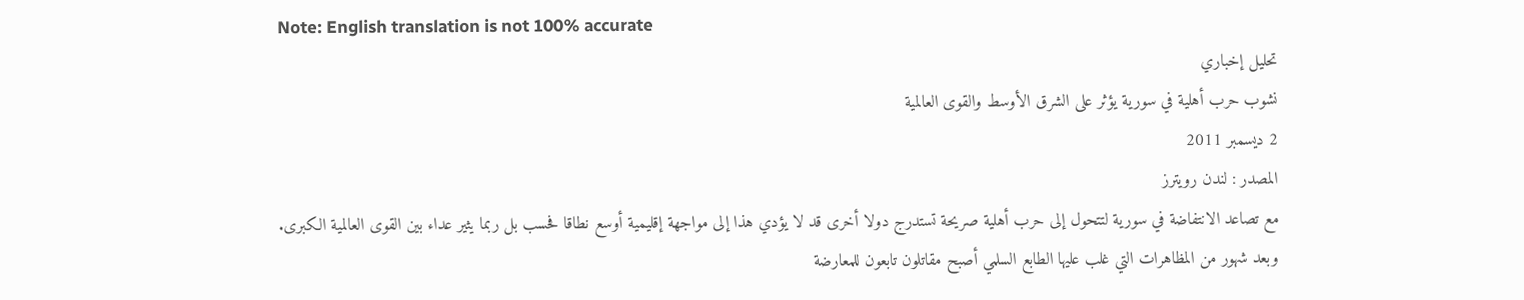Note: English translation is not 100% accurate
تحليل إخباري
نشوب حرب أهلية في سورية يؤثر على الشرق الأوسط والقوى العالمية
2 ديسمبر 2011
المصدر : لندن رويترز
مع تصاعد الانتفاضة في سورية لتتحول إلى حرب أهلية صريحة تستدرج دولا أخرى قد لا يؤدي هذا إلى مواجهة إقليمية أوسع نطاقا فحسب بل ربما يثير عداء بين القوى العالمية الكبرى.
وبعد شهور من المظاهرات التي غلب عليها الطابع السلمي أصبح مقاتلون تابعون للمعارضة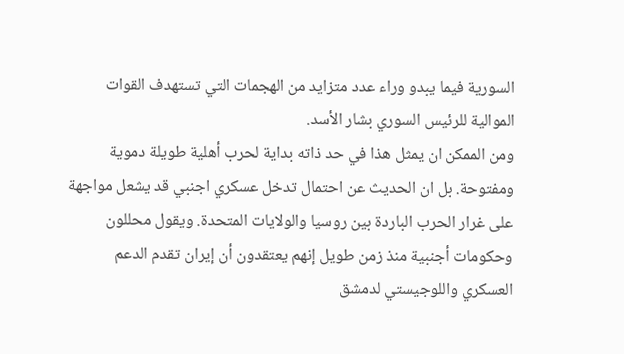السورية فيما يبدو وراء عدد متزايد من الهجمات التي تستهدف القوات الموالية للرئيس السوري بشار الأسد.
ومن الممكن ان يمثل هذا في حد ذاته بداية لحرب أهلية طويلة دموية ومفتوحة. بل ان الحديث عن احتمال تدخل عسكري اجنبي قد يشعل مواجهة على غرار الحرب الباردة بين روسيا والولايات المتحدة. ويقول محللون وحكومات أجنبية منذ زمن طويل إنهم يعتقدون أن إيران تقدم الدعم العسكري واللوجيستي لدمشق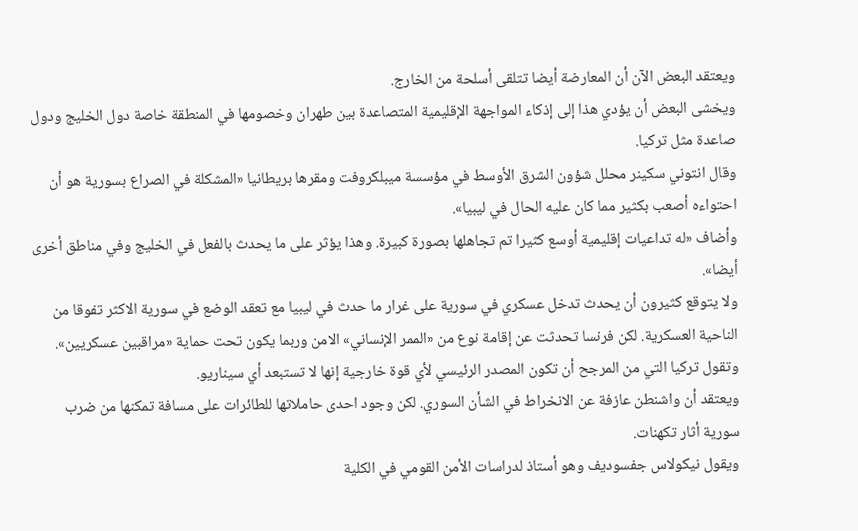ويعتقد البعض الآن أن المعارضة أيضا تتلقى أسلحة من الخارج.
ويخشى البعض أن يؤدي هذا إلى إذكاء المواجهة الإقليمية المتصاعدة بين طهران وخصومها في المنطقة خاصة دول الخليج ودول صاعدة مثل تركيا.
وقال انتوني سكينر محلل شؤون الشرق الأوسط في مؤسسة ميبلكروفت ومقرها بريطانيا «المشكلة في الصراع بسورية هو أن احتواءه أصعب بكثير مما كان عليه الحال في ليبيا».
وأضاف «له تداعيات إقليمية أوسع كثيرا تم تجاهلها بصورة كبيرة. وهذا يؤثر على ما يحدث بالفعل في الخليج وفي مناطق أخرى أيضا».
ولا يتوقع كثيرون أن يحدث تدخل عسكري في سورية على غرار ما حدث في ليبيا مع تعقد الوضع في سورية الاكثر تفوقا من الناحية العسكرية. لكن فرنسا تحدثت عن إقامة نوع من «الممر الإنساني» الامن وربما يكون تحت حماية «مراقبين عسكريين». وتقول تركيا التي من المرجح أن تكون المصدر الرئيسي لأي قوة خارجية إنها لا تستبعد أي سيناريو.
ويعتقد أن واشنطن عازفة عن الانخراط في الشأن السوري. لكن وجود احدى حاملاتها للطائرات على مسافة تمكنها من ضرب سورية أثار تكهنات.
ويقول نيكولاس جفسوديف وهو أستاذ لدراسات الأمن القومي في الكلية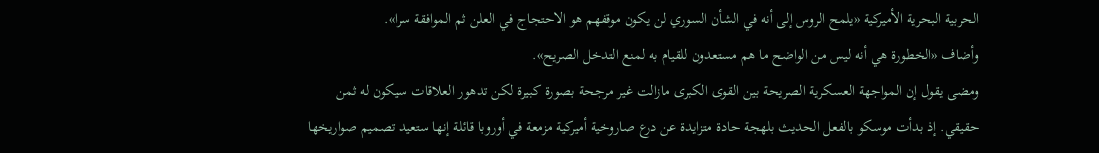الحربية البحرية الأميركية «يلمح الروس إلى أنه في الشأن السوري لن يكون موقفهم هو الاحتجاج في العلن ثم الموافقة سرا».
وأضاف «الخطورة هي أنه ليس من الواضح ما هم مستعدون للقيام به لمنع التدخل الصريح».
ومضى يقول إن المواجهة العسكرية الصريحة بين القوى الكبرى مازالت غير مرجحة بصورة كبيرة لكن تدهور العلاقات سيكون له ثمن حقيقي. إذ بدأت موسكو بالفعل الحديث بلهجة حادة متزايدة عن درع صاروخية أميركية مزمعة في أوروبا قائلة إنها ستعيد تصميم صواريخها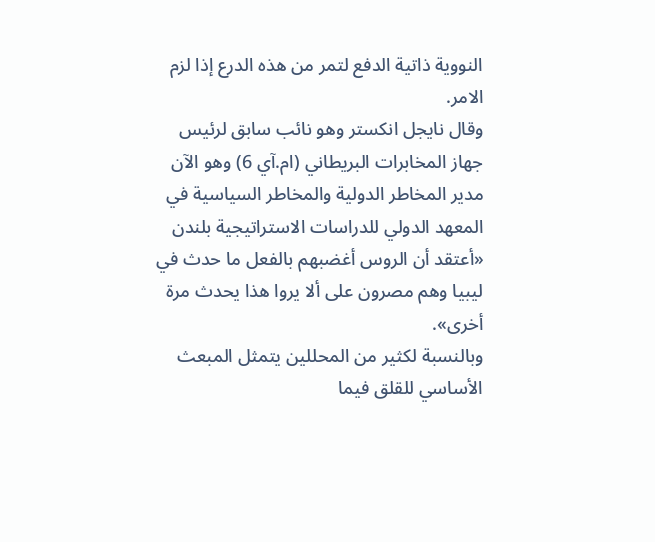النووية ذاتية الدفع لتمر من هذه الدرع إذا لزم الامر.
وقال نايجل انكستر وهو نائب سابق لرئيس جهاز المخابرات البريطاني (ام.آي 6) وهو الآن مدير المخاطر الدولية والمخاطر السياسية في المعهد الدولي للدراسات الاستراتيجية بلندن «أعتقد أن الروس أغضبهم بالفعل ما حدث في ليبيا وهم مصرون على ألا يروا هذا يحدث مرة أخرى».
وبالنسبة لكثير من المحللين يتمثل المبعث الأساسي للقلق فيما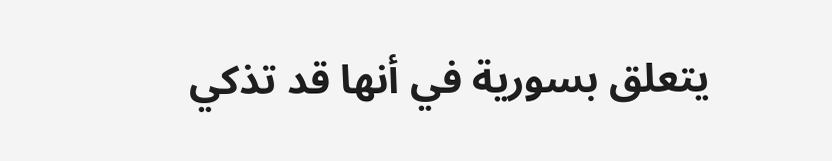يتعلق بسورية في أنها قد تذكي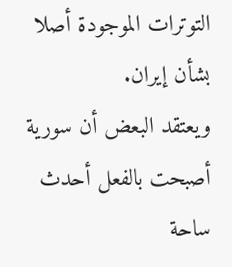التوترات الموجودة أصلا بشأن إيران.
ويعتقد البعض أن سورية أصبحت بالفعل أحدث ساحة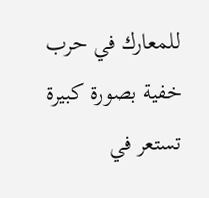للمعارك في حرب خفية بصورة كبيرة تستعر في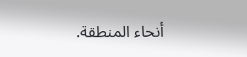أنحاء المنطقة.